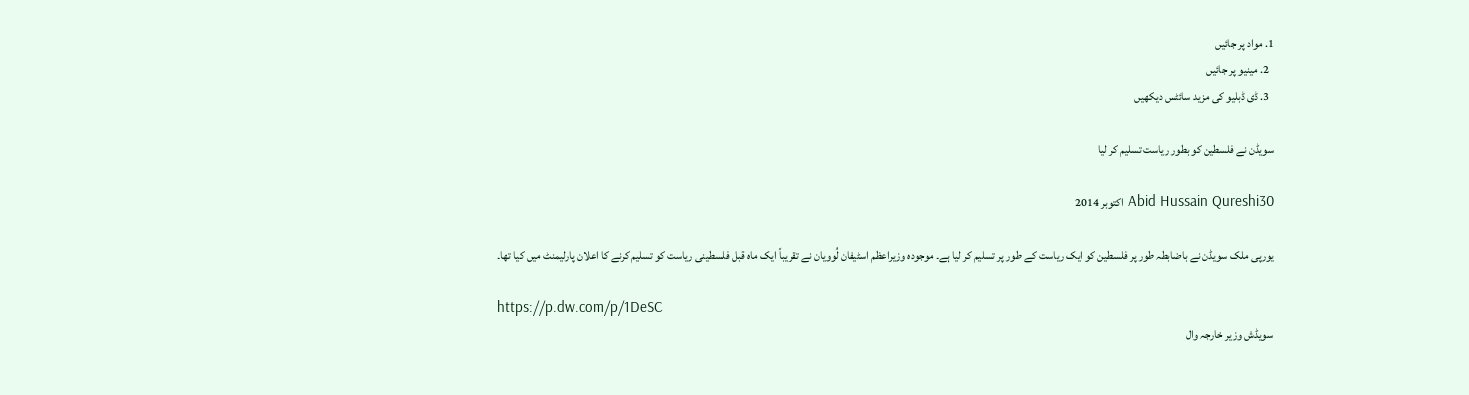1. مواد پر جائیں
  2. مینیو پر جائیں
  3. ڈی ڈبلیو کی مزید سائٹس دیکھیں

سویڈن نے فلسطین کو بطور ریاست تسلیم کر لیا

Abid Hussain Qureshi30 اکتوبر 2014

یورپی ملک سویڈن نے باضابطہ طور پر فلسطین کو ایک ریاست کے طور پر تسلیم کر لیا ہے۔ موجودہ وزیراعظم اسٹیفان لُوویان نے تقریباً ایک ماہ قبل فلسطینی ریاست کو تسلیم کرنے کا اعلان پارلیمنٹ میں کیا تھا۔

https://p.dw.com/p/1DeSC
سویڈش وزیر خارجہ وال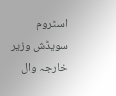اسٹروم
سویڈش وزیر خارجہ وال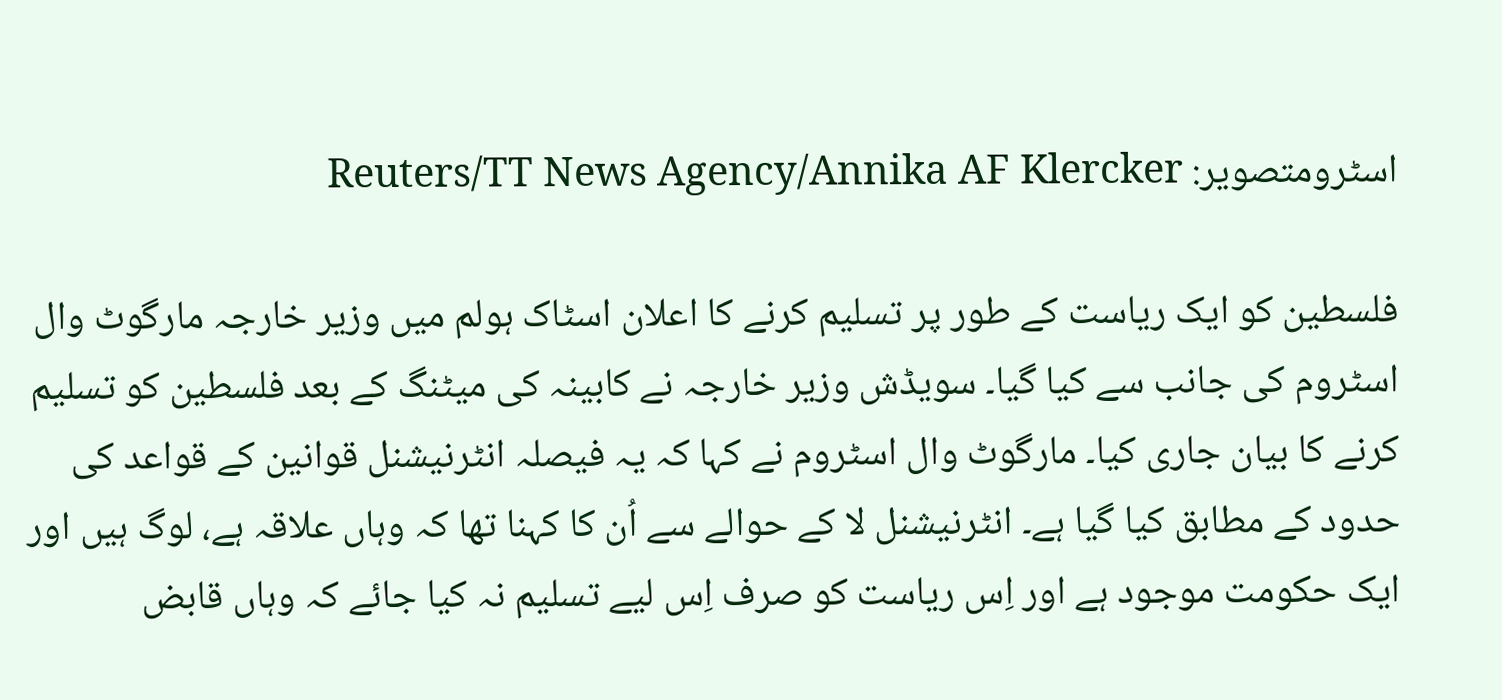اسٹرومتصویر: Reuters/TT News Agency/Annika AF Klercker

فلسطین کو ایک ریاست کے طور پر تسلیم کرنے کا اعلان اسٹاک ہولم میں وزیر خارجہ مارگوٹ وال اسٹروم کی جانب سے کیا گیا۔ سویڈش وزیر خارجہ نے کابینہ کی میٹنگ کے بعد فلسطین کو تسلیم کرنے کا بیان جاری کیا۔ مارگوٹ وال اسٹروم نے کہا کہ یہ فیصلہ انٹرنیشنل قوانین کے قواعد کی حدود کے مطابق کیا گیا ہے۔ انٹرنیشنل لا کے حوالے سے اُن کا کہنا تھا کہ وہاں علاقہ ہے، لوگ ہیں اور ایک حکومت موجود ہے اور اِس ریاست کو صرف اِس لیے تسلیم نہ کیا جائے کہ وہاں قابض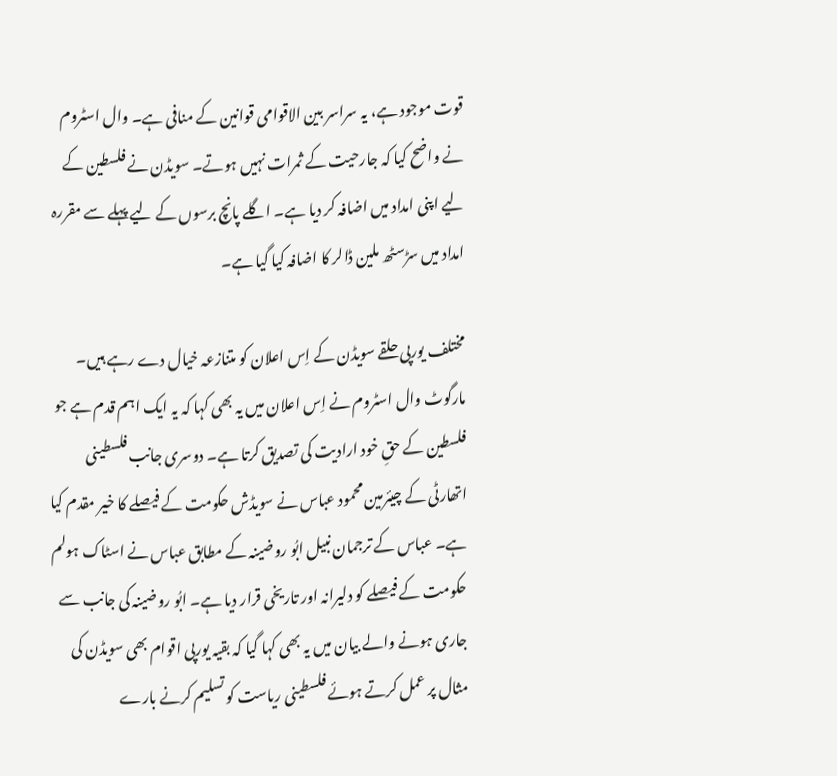قوت موجود ہے، یہ سراسر بین الاقوامی قوانین کے منافی ہے۔ وال اسٹروم نے واضح کیا کہ جارحیت کے ثمرات نہیں ہوتے۔ سویڈن نے فلسطین کے لیے اپنی امداد میں اضافہ کر دیا ہے۔ اگلے پانچ برسوں کے لیے پہلے سے مقررہ امداد میں سڑسٹھ ملین ڈالر کا اضافہ کیا گیا ہے۔

مختلف یورپی حلقے سویڈن کے اِس اعلان کو متنازعہ خیال دے رہے ہیں۔ مارگوٹ وال اسٹروم نے اِس اعلان میں یہ بھی کہا کہ یہ ایک اہم قدم ہے جو فلسطین کے حقِ خود ارادیت کی تصدیق کرتا ہے۔ دوسری جانب فلسطینی اتھارٹی کے چیئرمین محمود عباس نے سویڈش حکومت کے فیصلے کا خیر مقدم کیا ہے۔ عباس کے ترجمان نبیل ابُو روضینہ کے مطابق عباس نے اسٹاک ہولم حکومت کے فیصلے کو دلیرانہ اور تاریخی قرار دیا ہے۔ ابُو روضینہ کی جانب سے جاری ہونے والے بیان میں یہ بھی کہا گیا کہ بقیہ یورپی اقوام بھی سویڈن کی مثال پر عمل کرتے ہوئے فلسطینی ریاست کو تسلیم کرنے بارے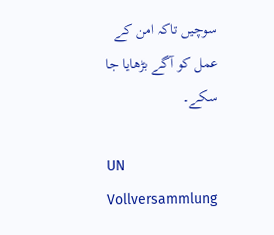سوچیں تاکہ امن کے عمل کو آگے بڑھایا جا سکے۔

UN Vollversammlung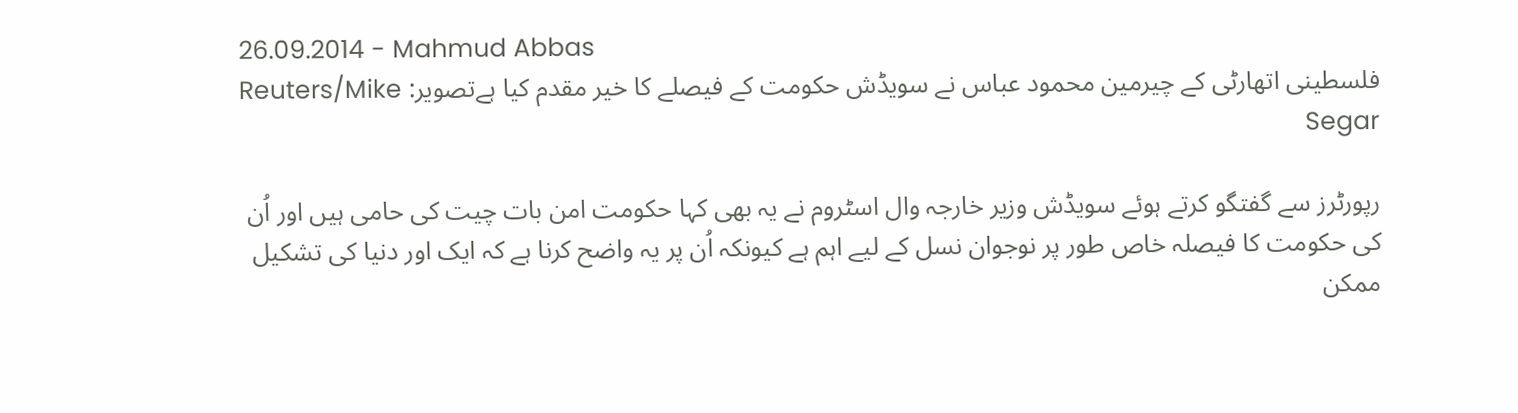26.09.2014 - Mahmud Abbas
فلسطینی اتھارٹی کے چیرمین محمود عباس نے سویڈش حکومت کے فیصلے کا خیر مقدم کیا ہےتصویر: Reuters/Mike Segar

رپورٹرز سے گفتگو کرتے ہوئے سویڈش وزیر خارجہ وال اسٹروم نے یہ بھی کہا حکومت امن بات چیت کی حامی ہیں اور اُن کی حکومت کا فیصلہ خاص طور پر نوجوان نسل کے لیے اہم ہے کیونکہ اُن پر یہ واضح کرنا ہے کہ ایک اور دنیا کی تشکیل ممکن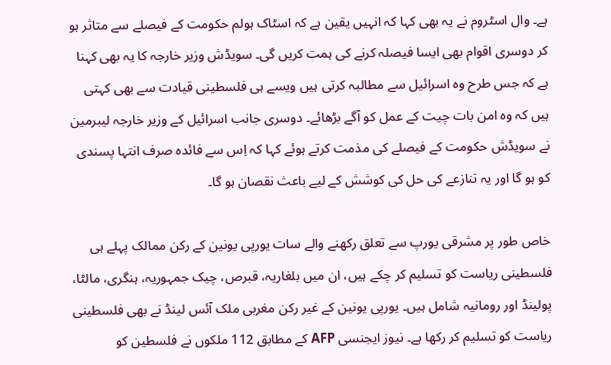ہے۔ وال اسٹروم نے یہ بھی کہا کہ انہیں یقین ہے کہ اسٹاک ہولم حکومت کے فیصلے سے متاثر ہو کر دوسری اقوام بھی ایسا فیصلہ کرنے کی ہمت کریں گی۔ سویڈش وزیر خارجہ کا یہ بھی کہنا ہے کہ جس طرح وہ اسرائیل سے مطالبہ کرتی ہیں ویسے ہی فلسطینی قیادت سے بھی کہتی ہیں کہ وہ امن بات چیت کے عمل کو آگے بڑھائے۔ دوسری جانب اسرائیل کے وزیر خارجہ لیبرمین نے سویڈش حکومت کے فیصلے کی مذمت کرتے ہوئے کہا کہ اِس سے فائدہ صرف انتہا پسندی کو ہو گا اور یہ تنازعے کی حل کی کوشش کے لیے باعث نقصان ہو گا۔

خاص طور پر مشرقی یورپ سے تعلق رکھنے والے سات یورپی یونین کے رکن ممالک پہلے ہی فلسطینی ریاست کو تسلیم کر چکے ہیں، ان میں بلغاریہ، قبرص، چیک جمہوریہ، ہنگری، مالٹا، پولینڈ اور رومانیہ شامل ہیں۔ یورپی یونین کے غیر رکن مغربی ملک آئس لینڈ نے بھی فلسطینی ریاست کو تسلیم کر رکھا ہے۔ نیوز ایجنسی AFP کے مطابق 112 ملکوں نے فلسطین کو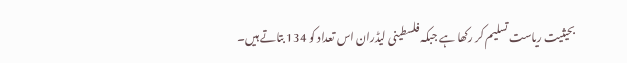بحیثیت ریاست تسلیم کر رکھا ہے جبکہ فلسطینی لیڈران اس تعداد کو 134 بتاتے ہیں۔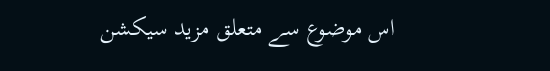اس موضوع سے متعلق مزید سیکشن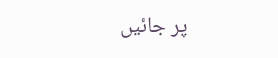پر جائیں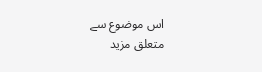اس موضوع سے متعلق مزید